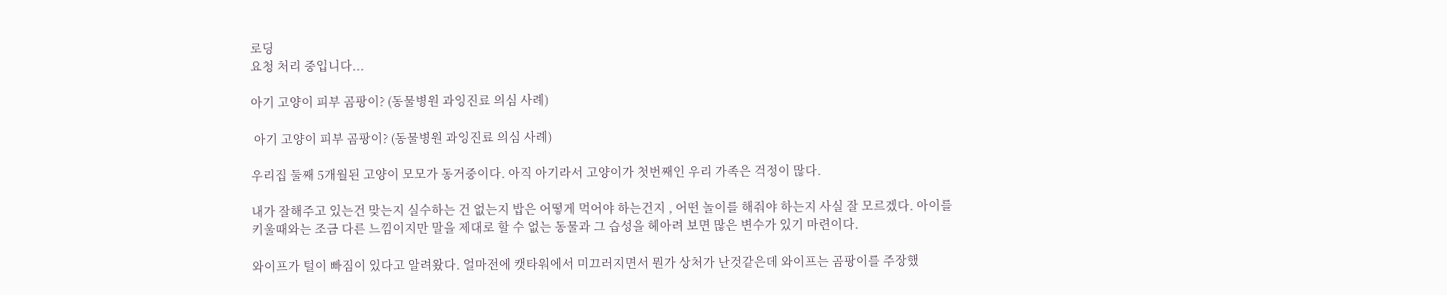로딩
요청 처리 중입니다...

아기 고양이 피부 곰팡이? (동물병원 과잉진료 의심 사례)

 아기 고양이 피부 곰팡이? (동물병원 과잉진료 의심 사례)

우리집 둘째 5개월된 고양이 모모가 동거중이다. 아직 아기라서 고양이가 첫번째인 우리 가족은 걱정이 많다.

내가 잘해주고 있는건 맞는지 실수하는 건 없는지 밥은 어떻게 먹어야 하는건지 , 어떤 놀이를 해줘야 하는지 사실 잘 모르겠다. 아이를 키울때와는 조금 다른 느낌이지만 말을 제대로 할 수 없는 동물과 그 습성을 헤아려 보면 많은 변수가 있기 마련이다.

와이프가 털이 빠짐이 있다고 알려왔다. 얼마전에 캣타워에서 미끄러지면서 뭔가 상처가 난것같은데 와이프는 곰팡이를 주장했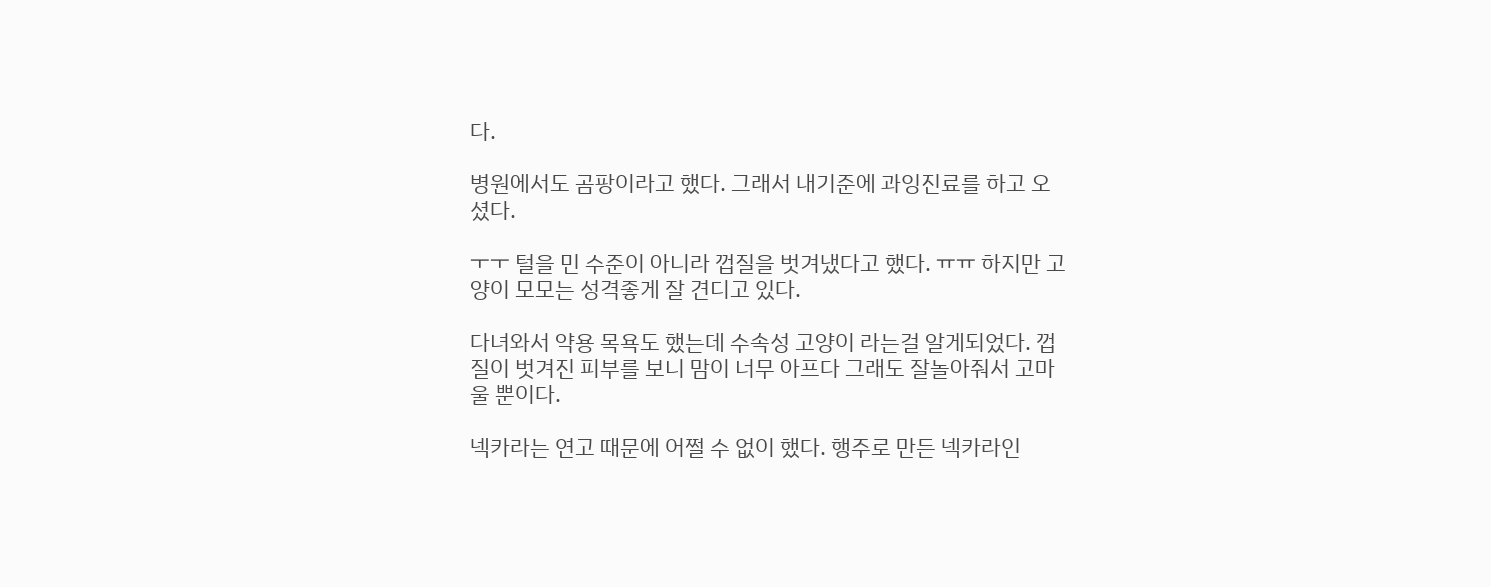다.

병원에서도 곰팡이라고 했다. 그래서 내기준에 과잉진료를 하고 오셨다.

ㅜㅜ 털을 민 수준이 아니라 껍질을 벗겨냈다고 했다. ㅠㅠ 하지만 고양이 모모는 성격좋게 잘 견디고 있다.

다녀와서 약용 목욕도 했는데 수속성 고양이 라는걸 알게되었다. 껍질이 벗겨진 피부를 보니 맘이 너무 아프다 그래도 잘놀아줘서 고마울 뿐이다.

넥카라는 연고 때문에 어쩔 수 없이 했다. 행주로 만든 넥카라인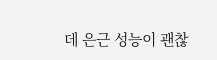데 은근 성능이 괜찮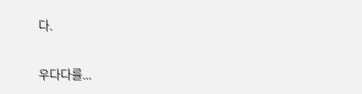다.

우다다를...